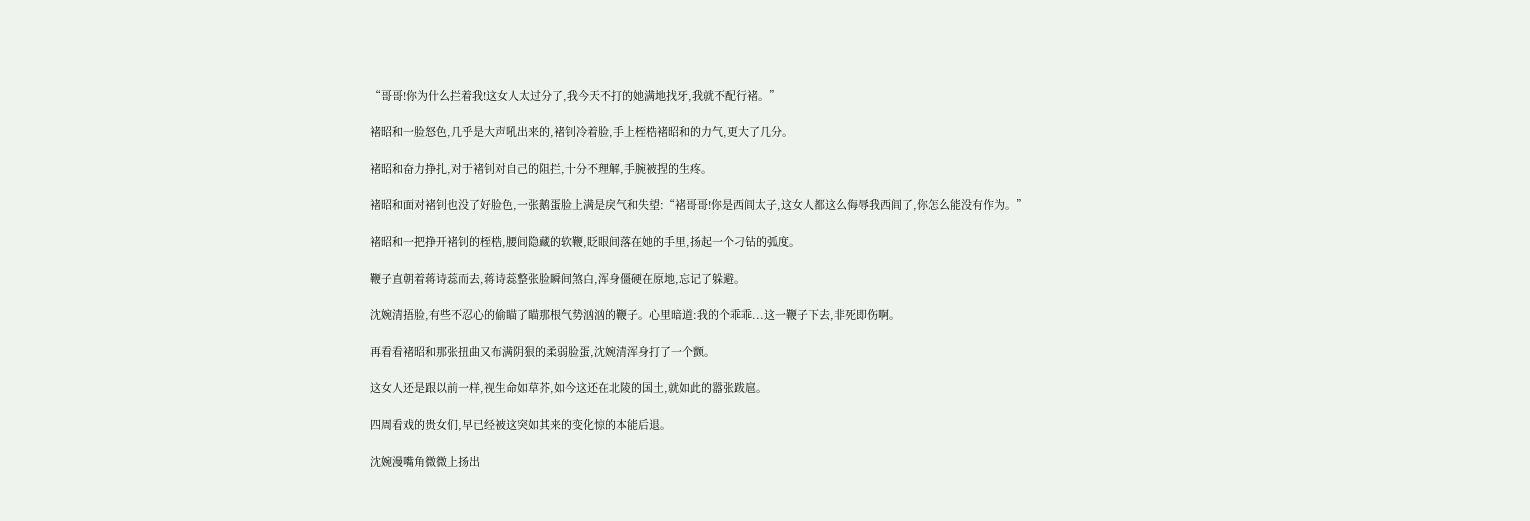“哥哥!你为什么拦着我!这女人太过分了,我今天不打的她满地找牙,我就不配行褚。”

褚昭和一脸怒色,几乎是大声吼出来的,褚钊冷着脸,手上桎梏褚昭和的力气,更大了几分。

褚昭和奋力挣扎,对于褚钊对自己的阻拦,十分不理解,手腕被捏的生疼。

褚昭和面对褚钊也没了好脸色,一张鹅蛋脸上满是戾气和失望:“褚哥哥!你是西闾太子,这女人都这么侮辱我西闾了,你怎么能没有作为。”

褚昭和一把挣开褚钊的桎梏,腰间隐藏的软鞭,眨眼间落在她的手里,扬起一个刁钻的弧度。

鞭子直朝着蒋诗蕊而去,蒋诗蕊整张脸瞬间煞白,浑身僵硬在原地,忘记了躲避。

沈婉清捂脸,有些不忍心的偷瞄了瞄那根气势汹汹的鞭子。心里暗道:我的个乖乖...这一鞭子下去,非死即伤啊。

再看看褚昭和那张扭曲又布满阴狠的柔弱脸蛋,沈婉清浑身打了一个颤。

这女人还是跟以前一样,视生命如草芥,如今这还在北陵的国土,就如此的嚣张跋扈。

四周看戏的贵女们,早已经被这突如其来的变化惊的本能后退。

沈婉漫嘴角微微上扬出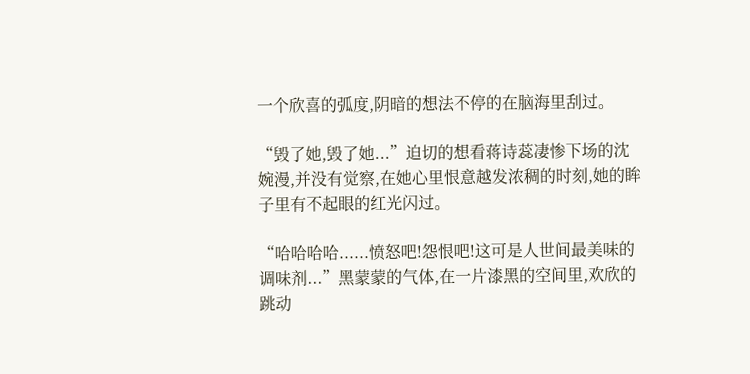一个欣喜的弧度,阴暗的想法不停的在脑海里刮过。

“毁了她,毁了她...”迫切的想看蒋诗蕊凄惨下场的沈婉漫,并没有觉察,在她心里恨意越发浓稠的时刻,她的眸子里有不起眼的红光闪过。

“哈哈哈哈......愤怒吧!怨恨吧!这可是人世间最美味的调味剂...”黑蒙蒙的气体,在一片漆黑的空间里,欢欣的跳动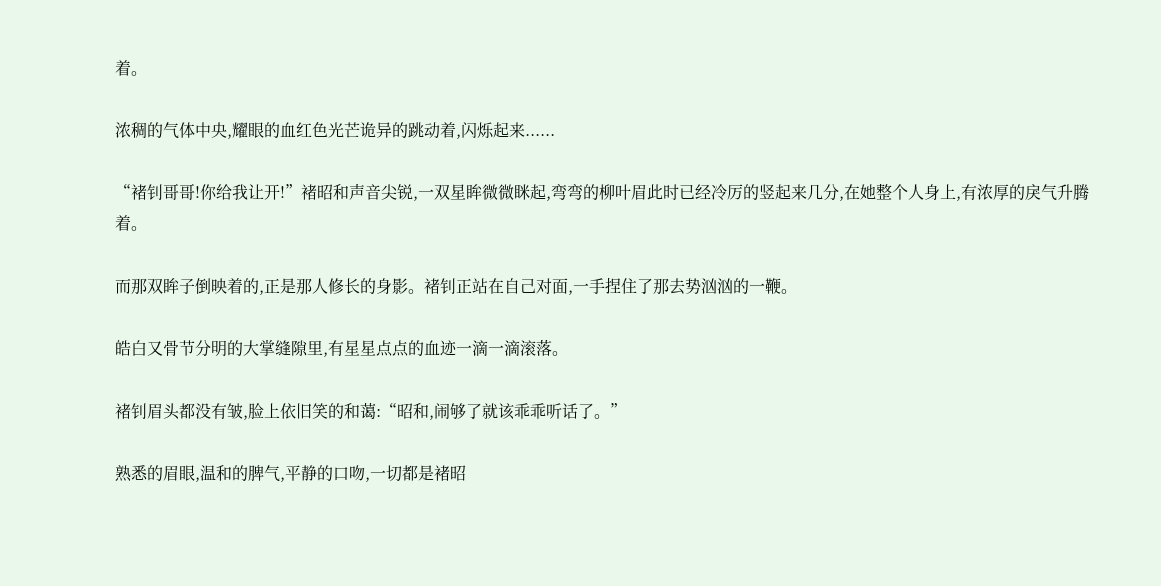着。

浓稠的气体中央,耀眼的血红色光芒诡异的跳动着,闪烁起来......

“褚钊哥哥!你给我让开!”褚昭和声音尖锐,一双星眸微微眯起,弯弯的柳叶眉此时已经冷厉的竖起来几分,在她整个人身上,有浓厚的戾气升腾着。

而那双眸子倒映着的,正是那人修长的身影。褚钊正站在自己对面,一手捏住了那去势汹汹的一鞭。

皓白又骨节分明的大掌缝隙里,有星星点点的血迹一滴一滴滚落。

褚钊眉头都没有皱,脸上依旧笑的和蔼:“昭和,闹够了就该乖乖听话了。”

熟悉的眉眼,温和的脾气,平静的口吻,一切都是褚昭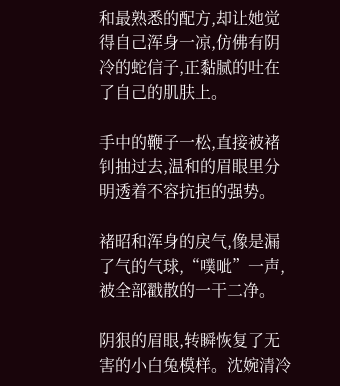和最熟悉的配方,却让她觉得自己浑身一凉,仿佛有阴冷的蛇信子,正黏腻的吐在了自己的肌肤上。

手中的鞭子一松,直接被褚钊抽过去,温和的眉眼里分明透着不容抗拒的强势。

褚昭和浑身的戾气,像是漏了气的气球,“噗呲”一声,被全部戳散的一干二净。

阴狠的眉眼,转瞬恢复了无害的小白兔模样。沈婉清冷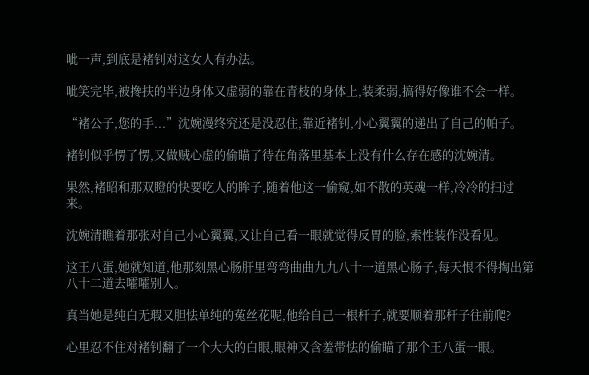呲一声,到底是褚钊对这女人有办法。

呲笑完毕,被搀扶的半边身体又虚弱的靠在青枝的身体上,装柔弱,搞得好像谁不会一样。

“褚公子,您的手...”沈婉漫终究还是没忍住,靠近褚钊,小心翼翼的递出了自己的帕子。

褚钊似乎愣了愣,又做贼心虚的偷瞄了待在角落里基本上没有什么存在感的沈婉清。

果然,褚昭和那双瞪的快要吃人的眸子,随着他这一偷窥,如不散的英魂一样,冷冷的扫过来。

沈婉清瞧着那张对自己小心翼翼,又让自己看一眼就觉得反胃的脸,索性装作没看见。

这王八蛋,她就知道,他那刻黑心肠肝里弯弯曲曲九九八十一道黑心肠子,每天恨不得掏出第八十二道去嚯嚯别人。

真当她是纯白无瑕又胆怯单纯的菟丝花呢,他给自己一根杆子,就要顺着那杆子往前爬?

心里忍不住对褚钊翻了一个大大的白眼,眼神又含羞带怯的偷瞄了那个王八蛋一眼。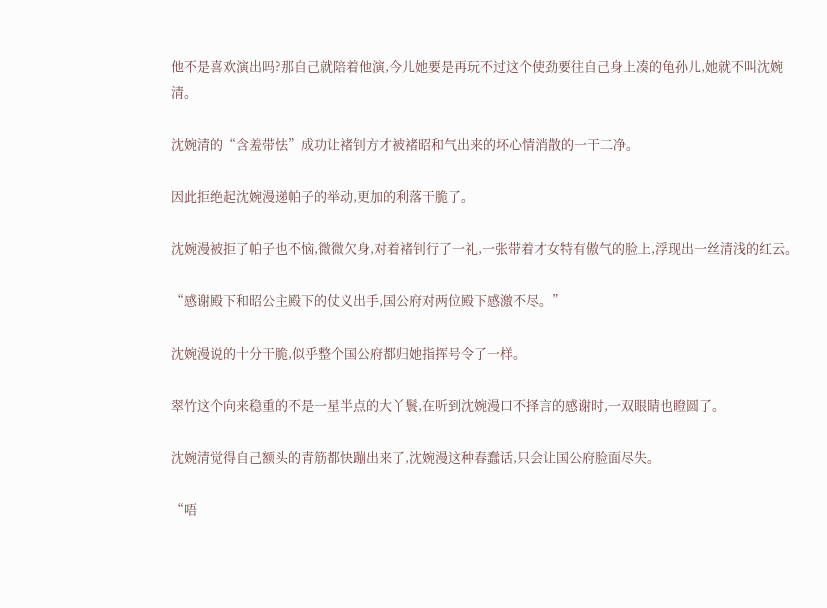他不是喜欢演出吗?那自己就陪着他演,今儿她要是再玩不过这个使劲要往自己身上凑的龟孙儿,她就不叫沈婉清。

沈婉清的“含羞带怯”成功让褚钊方才被褚昭和气出来的坏心情消散的一干二净。

因此拒绝起沈婉漫递帕子的举动,更加的利落干脆了。

沈婉漫被拒了帕子也不恼,微微欠身,对着褚钊行了一礼,一张带着才女特有傲气的脸上,浮现出一丝清浅的红云。

“感谢殿下和昭公主殿下的仗义出手,国公府对两位殿下感激不尽。”

沈婉漫说的十分干脆,似乎整个国公府都归她指挥号令了一样。

翠竹这个向来稳重的不是一星半点的大丫鬟,在听到沈婉漫口不择言的感谢时,一双眼睛也瞪圆了。

沈婉清觉得自己额头的青筋都快蹦出来了,沈婉漫这种春蠢话,只会让国公府脸面尽失。

“唔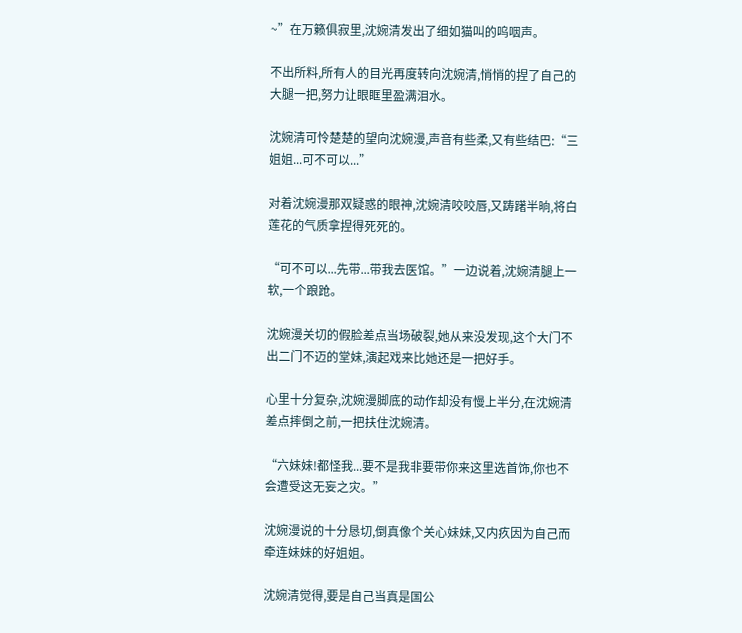~”在万籁俱寂里,沈婉清发出了细如猫叫的呜咽声。

不出所料,所有人的目光再度转向沈婉清,悄悄的捏了自己的大腿一把,努力让眼眶里盈满泪水。

沈婉清可怜楚楚的望向沈婉漫,声音有些柔,又有些结巴:“三姐姐...可不可以...”

对着沈婉漫那双疑惑的眼神,沈婉清咬咬唇,又踌躇半晌,将白莲花的气质拿捏得死死的。

“可不可以...先带...带我去医馆。”一边说着,沈婉清腿上一软,一个踉跄。

沈婉漫关切的假脸差点当场破裂,她从来没发现,这个大门不出二门不迈的堂妹,演起戏来比她还是一把好手。

心里十分复杂,沈婉漫脚底的动作却没有慢上半分,在沈婉清差点摔倒之前,一把扶住沈婉清。

“六妹妹!都怪我...要不是我非要带你来这里选首饰,你也不会遭受这无妄之灾。”

沈婉漫说的十分恳切,倒真像个关心妹妹,又内疚因为自己而牵连妹妹的好姐姐。

沈婉清觉得,要是自己当真是国公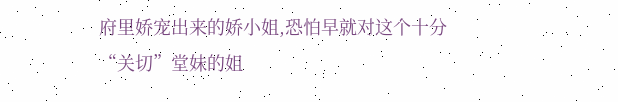府里娇宠出来的娇小姐,恐怕早就对这个十分“关切”堂妹的姐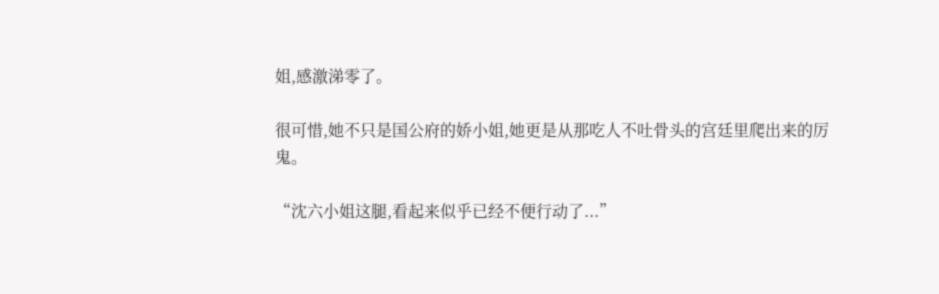姐,感激涕零了。

很可惜,她不只是国公府的娇小姐,她更是从那吃人不吐骨头的宫廷里爬出来的厉鬼。

“沈六小姐这腿,看起来似乎已经不便行动了...”